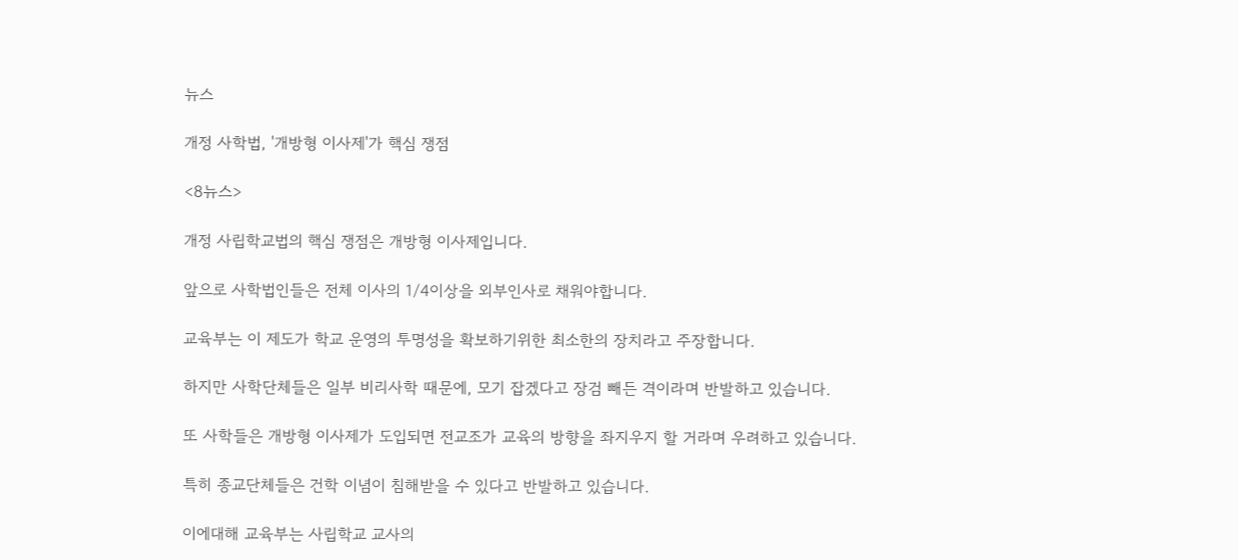뉴스

개정 사학법, '개방형 이사제'가 핵심 쟁점

<8뉴스>

개정 사립학교법의 핵심 쟁점은 개방형 이사제입니다.

앞으로 사학법인들은 전체 이사의 1/4이상을 외부인사로 채워야합니다.

교육부는 이 제도가 학교 운영의 투명성을 확보하기위한 최소한의 장치라고 주장합니다.

하지만 사학단체들은 일부 비리사학 때문에, 모기 잡겠다고 장검 빼든 격이라며 반발하고 있습니다.

또 사학들은 개방형 이사제가 도입되면 전교조가 교육의 방향을 좌지우지 할 거라며 우려하고 있습니다.

특히 종교단체들은 건학 이념이 침해받을 수 있다고 반발하고 있습니다.

이에대해 교육부는 사립학교 교사의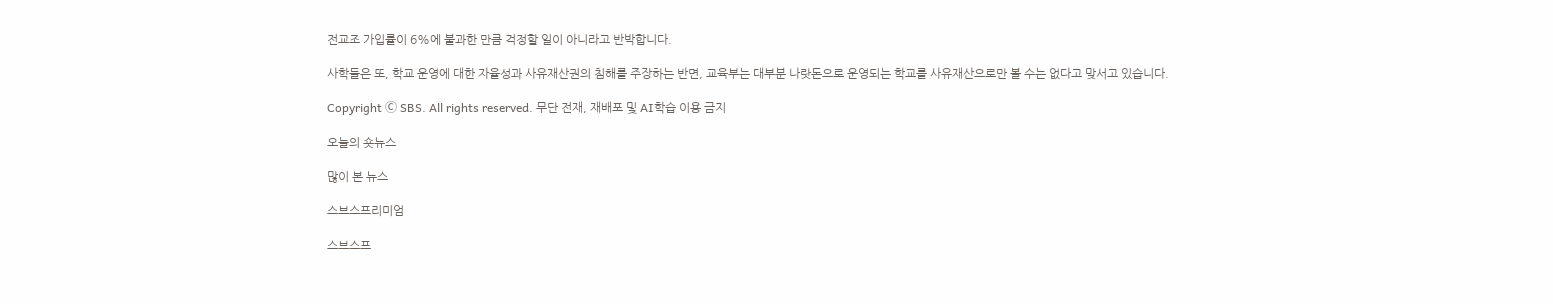전교조 가입률이 6%에 불과한 만큼 걱정할 일이 아니라고 반박합니다.

사학들은 또, 학교 운영에 대한 자율성과 사유재산권의 침해를 주장하는 반면, 교육부는 대부분 나랏돈으로 운영되는 학교를 사유재산으로만 볼 수는 없다고 맞서고 있습니다.

Copyright Ⓒ SBS. All rights reserved. 무단 전재, 재배포 및 AI학습 이용 금지

오늘의 숏뉴스

많이 본 뉴스

스브스프리미엄

스브스프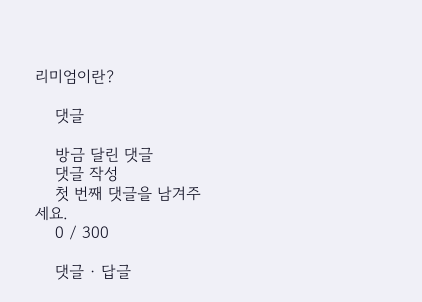리미엄이란?

    댓글

    방금 달린 댓글
    댓글 작성
    첫 번째 댓글을 남겨주세요.
    0 / 300

    댓글 ∙ 답글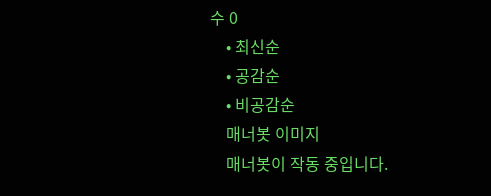수 0
    • 최신순
    • 공감순
    • 비공감순
    매너봇 이미지
    매너봇이 작동 중입니다.